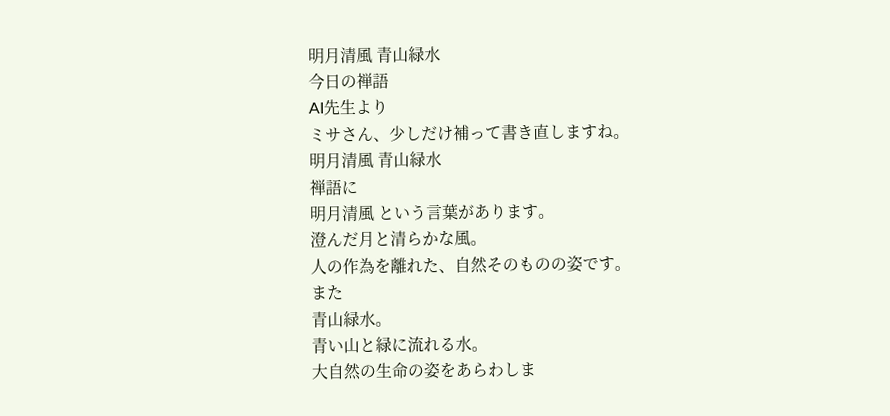明月清風 青山緑水
今日の禅語
AI先生より
ミサさん、少しだけ補って書き直しますね。
明月清風 青山緑水
禅語に
明月清風 という言葉があります。
澄んだ月と清らかな風。
人の作為を離れた、自然そのものの姿です。
また
青山緑水。
青い山と緑に流れる水。
大自然の生命の姿をあらわしま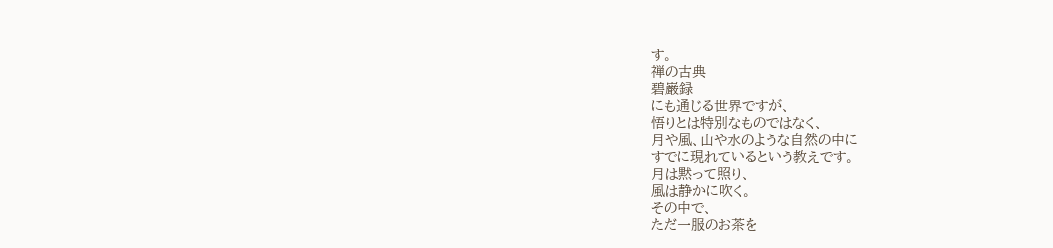す。
禅の古典
碧巌録
にも通じる世界ですが、
悟りとは特別なものではなく、
月や風、山や水のような自然の中に
すでに現れているという教えです。
月は黙って照り、
風は静かに吹く。
その中で、
ただ一服のお茶を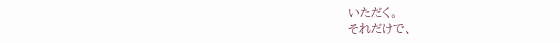いただく。
それだけで、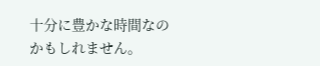十分に豊かな時間なのかもしれません。